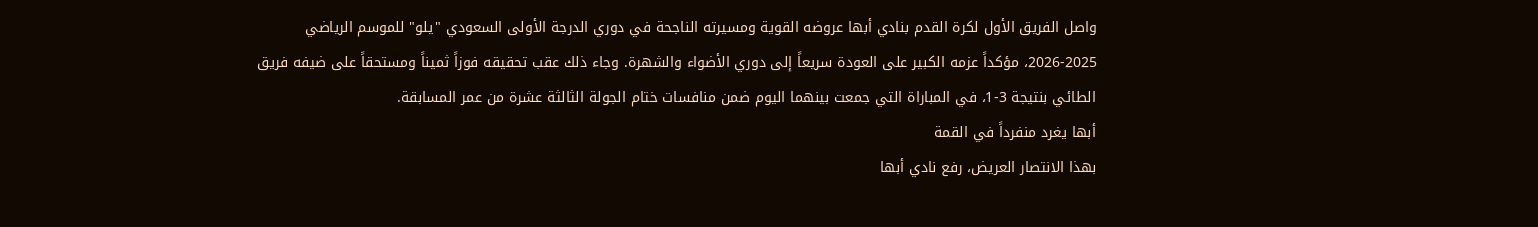واصل الفريق الأول لكرة القدم بنادي أبها عروضه القوية ومسيرته الناجحة في دوري الدرجة الأولى السعودي "يلو" للموسم الرياضي 2025-2026، مؤكداً عزمه الكبير على العودة سريعاً إلى دوري الأضواء والشهرة. وجاء ذلك عقب تحقيقه فوزاً ثميناً ومستحقاً على ضيفه فريق الطائي بنتيجة 3-1، في المباراة التي جمعت بينهما اليوم ضمن منافسات ختام الجولة الثالثة عشرة من عمر المسابقة.
أبها يغرد منفرداً في القمة
بهذا الانتصار العريض، رفع نادي أبها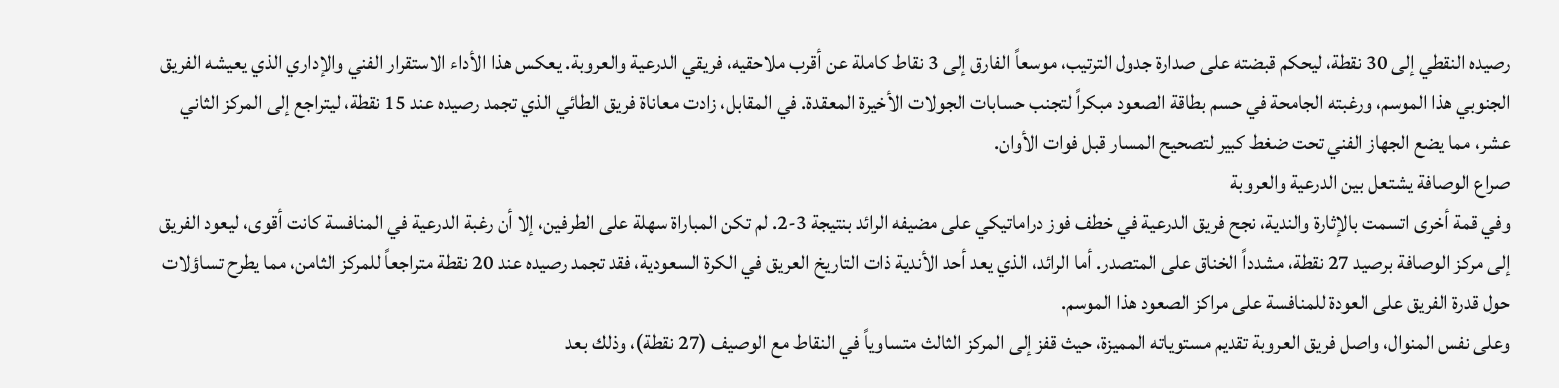رصيده النقطي إلى 30 نقطة، ليحكم قبضته على صدارة جدول الترتيب، موسعاً الفارق إلى 3 نقاط كاملة عن أقرب ملاحقيه، فريقي الدرعية والعروبة. يعكس هذا الأداء الاستقرار الفني والإداري الذي يعيشه الفريق الجنوبي هذا الموسم، ورغبته الجامحة في حسم بطاقة الصعود مبكراً لتجنب حسابات الجولات الأخيرة المعقدة. في المقابل، زادت معاناة فريق الطائي الذي تجمد رصيده عند 15 نقطة، ليتراجع إلى المركز الثاني عشر، مما يضع الجهاز الفني تحت ضغط كبير لتصحيح المسار قبل فوات الأوان.
صراع الوصافة يشتعل بين الدرعية والعروبة
وفي قمة أخرى اتسمت بالإثارة والندية، نجح فريق الدرعية في خطف فوز دراماتيكي على مضيفه الرائد بنتيجة 3-2. لم تكن المباراة سهلة على الطرفين، إلا أن رغبة الدرعية في المنافسة كانت أقوى، ليعود الفريق إلى مركز الوصافة برصيد 27 نقطة، مشدداً الخناق على المتصدر. أما الرائد، الذي يعد أحد الأندية ذات التاريخ العريق في الكرة السعودية، فقد تجمد رصيده عند 20 نقطة متراجعاً للمركز الثامن، مما يطرح تساؤلات حول قدرة الفريق على العودة للمنافسة على مراكز الصعود هذا الموسم.
وعلى نفس المنوال، واصل فريق العروبة تقديم مستوياته المميزة، حيث قفز إلى المركز الثالث متساوياً في النقاط مع الوصيف (27 نقطة)، وذلك بعد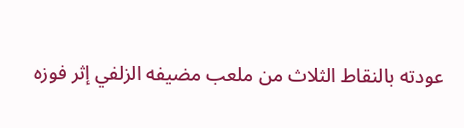عودته بالنقاط الثلاث من ملعب مضيفه الزلفي إثر فوزه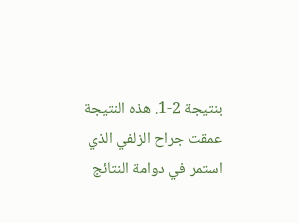بنتيجة 2-1. هذه النتيجة عمقت جراح الزلفي الذي استمر في دوامة النتائج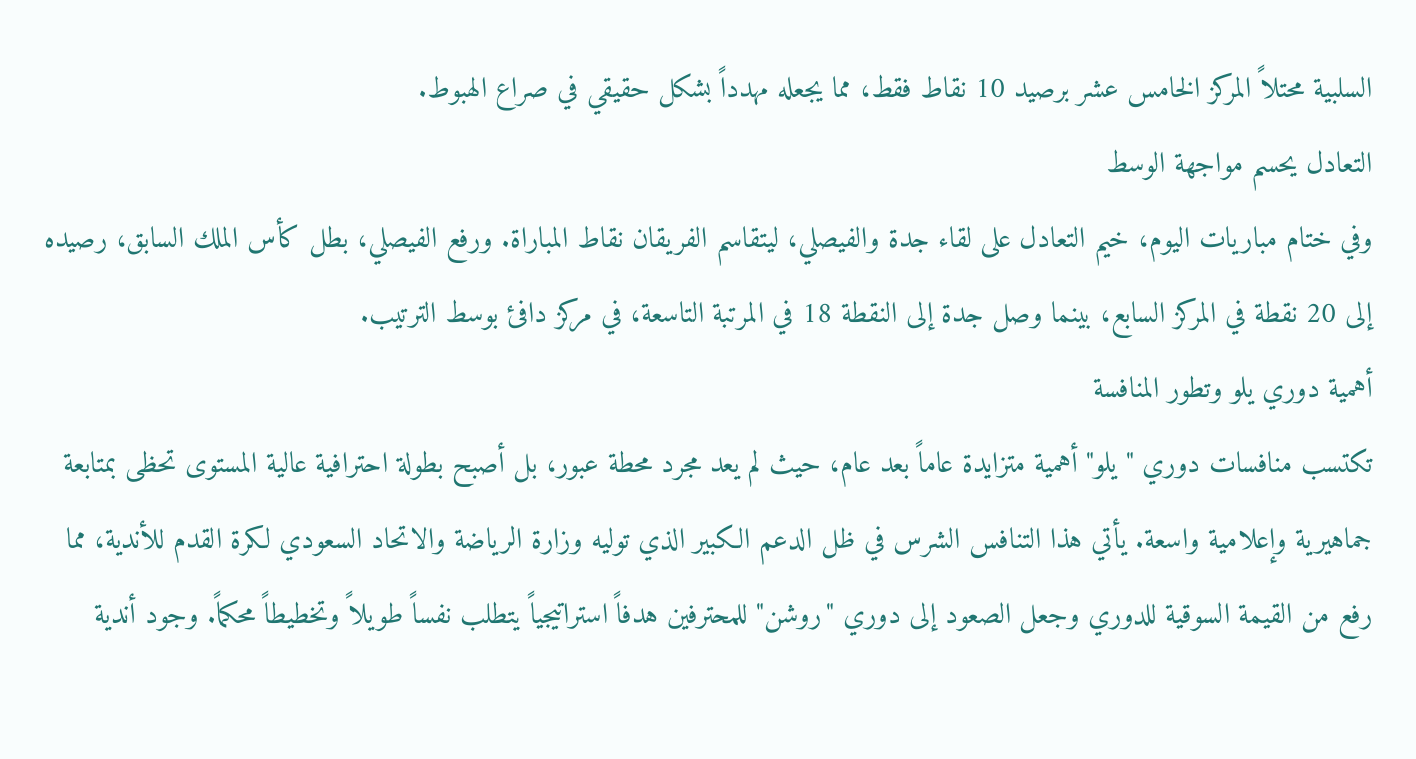السلبية محتلاً المركز الخامس عشر برصيد 10 نقاط فقط، مما يجعله مهدداً بشكل حقيقي في صراع الهبوط.
التعادل يحسم مواجهة الوسط
وفي ختام مباريات اليوم، خيم التعادل على لقاء جدة والفيصلي، ليتقاسم الفريقان نقاط المباراة. ورفع الفيصلي، بطل كأس الملك السابق، رصيده إلى 20 نقطة في المركز السابع، بينما وصل جدة إلى النقطة 18 في المرتبة التاسعة، في مركز دافئ بوسط الترتيب.
أهمية دوري يلو وتطور المنافسة
تكتسب منافسات دوري "يلو" أهمية متزايدة عاماً بعد عام، حيث لم يعد مجرد محطة عبور، بل أصبح بطولة احترافية عالية المستوى تحظى بمتابعة جماهيرية وإعلامية واسعة. يأتي هذا التنافس الشرس في ظل الدعم الكبير الذي توليه وزارة الرياضة والاتحاد السعودي لكرة القدم للأندية، مما رفع من القيمة السوقية للدوري وجعل الصعود إلى دوري "روشن" للمحترفين هدفاً استراتيجياً يتطلب نفساً طويلاً وتخطيطاً محكماً. وجود أندية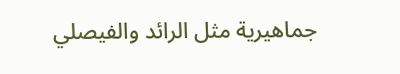جماهيرية مثل الرائد والفيصلي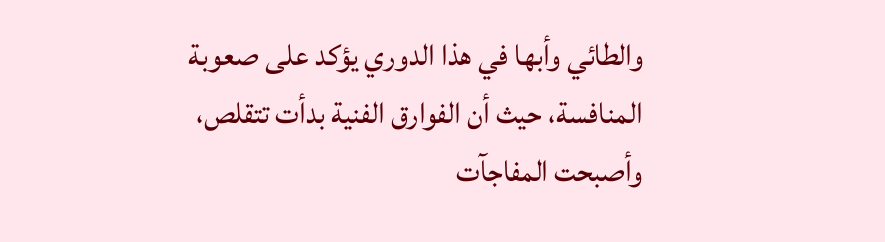والطائي وأبها في هذا الدوري يؤكد على صعوبة المنافسة، حيث أن الفوارق الفنية بدأت تتقلص، وأصبحت المفاجآت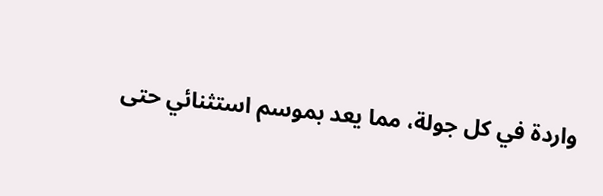واردة في كل جولة، مما يعد بموسم استثنائي حتى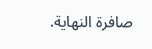صافرة النهاية.